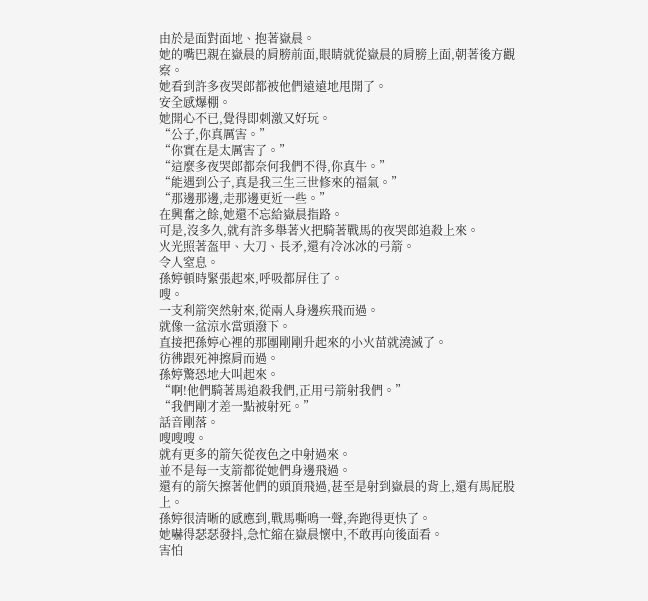由於是面對面地、抱著嶽晨。
她的嘴巴親在嶽晨的肩膀前面,眼睛就從嶽晨的肩膀上面,朝著後方觀察。
她看到許多夜哭郎都被他們遠遠地甩開了。
安全感爆棚。
她開心不已,覺得即刺激又好玩。
“公子,你真厲害。”
“你實在是太厲害了。”
“這麼多夜哭郎都奈何我們不得,你真牛。”
“能遇到公子,真是我三生三世修來的福氣。”
“那邊那邊,走那邊更近一些。”
在興奮之餘,她還不忘給嶽晨指路。
可是,沒多久,就有許多舉著火把騎著戰馬的夜哭郎追殺上來。
火光照著盔甲、大刀、長矛,還有冷冰冰的弓箭。
令人窒息。
孫婷頓時緊張起來,呼吸都屏住了。
嗖。
一支利箭突然射來,從兩人身邊疾飛而過。
就像一盆涼水當頭潑下。
直接把孫婷心裡的那團剛剛升起來的小火苗就澆滅了。
彷彿跟死神擦肩而過。
孫婷驚恐地大叫起來。
“啊!他們騎著馬追殺我們,正用弓箭射我們。”
“我們剛才差一點被射死。”
話音剛落。
嗖嗖嗖。
就有更多的箭矢從夜色之中射過來。
並不是每一支箭都從她們身邊飛過。
還有的箭矢擦著他們的頭頂飛過,甚至是射到嶽晨的背上,還有馬屁股上。
孫婷很清晰的感應到,戰馬嘶鳴一聲,奔跑得更快了。
她嚇得瑟瑟發抖,急忙縮在嶽晨懷中,不敢再向後面看。
害怕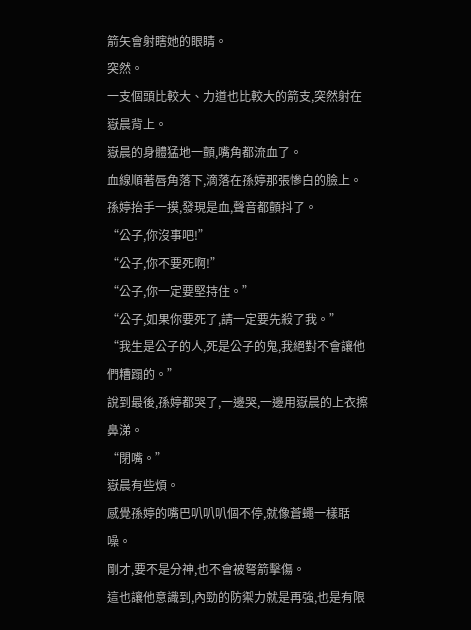箭矢會射瞎她的眼睛。
突然。
一支個頭比較大、力道也比較大的箭支,突然射在嶽晨背上。
嶽晨的身體猛地一顫,嘴角都流血了。
血線順著唇角落下,滴落在孫婷那張慘白的臉上。
孫婷抬手一摸,發現是血,聲音都顫抖了。
“公子,你沒事吧!”
“公子,你不要死啊!”
“公子,你一定要堅持住。”
“公子,如果你要死了,請一定要先殺了我。”
“我生是公子的人,死是公子的鬼,我絕對不會讓他們糟蹋的。”
說到最後,孫婷都哭了,一邊哭,一邊用嶽晨的上衣擦鼻涕。
“閉嘴。”
嶽晨有些煩。
感覺孫婷的嘴巴叭叭叭個不停,就像蒼蠅一樣聒噪。
剛才,要不是分神,也不會被弩箭擊傷。
這也讓他意識到,內勁的防禦力就是再強,也是有限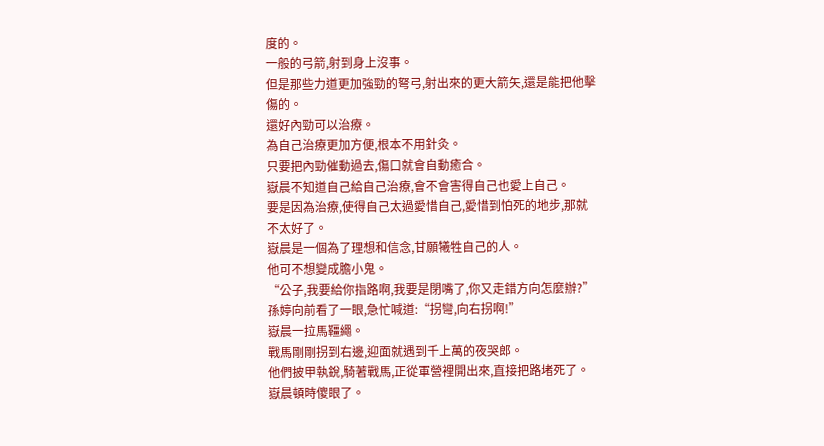度的。
一般的弓箭,射到身上沒事。
但是那些力道更加強勁的弩弓,射出來的更大箭矢,還是能把他擊傷的。
還好內勁可以治療。
為自己治療更加方便,根本不用針灸。
只要把內勁催動過去,傷口就會自動癒合。
嶽晨不知道自己給自己治療,會不會害得自己也愛上自己。
要是因為治療,使得自己太過愛惜自己,愛惜到怕死的地步,那就不太好了。
嶽晨是一個為了理想和信念,甘願犧牲自己的人。
他可不想變成膽小鬼。
“公子,我要給你指路啊,我要是閉嘴了,你又走錯方向怎麼辦?”
孫婷向前看了一眼,急忙喊道:“拐彎,向右拐啊!”
嶽晨一拉馬韁繩。
戰馬剛剛拐到右邊,迎面就遇到千上萬的夜哭郎。
他們披甲執銳,騎著戰馬,正從軍營裡開出來,直接把路堵死了。
嶽晨頓時傻眼了。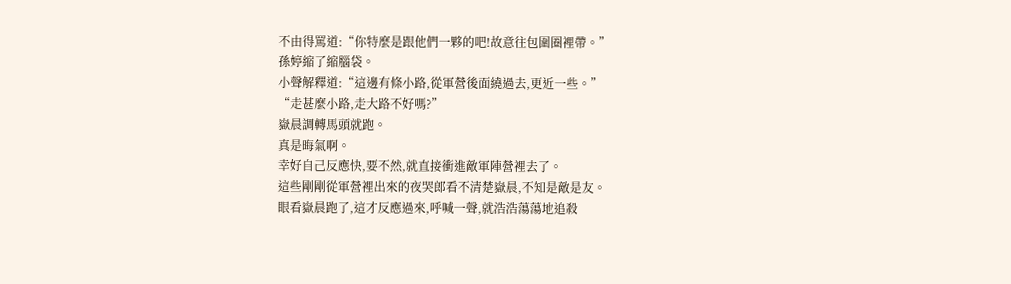不由得罵道:“你特麼是跟他們一夥的吧!故意往包圍圈裡帶。”
孫婷縮了縮腦袋。
小聲解釋道:“這邊有條小路,從軍營後面繞過去,更近一些。”
“走甚麼小路,走大路不好嗎?”
嶽晨調轉馬頭就跑。
真是晦氣啊。
幸好自己反應快,要不然,就直接衝進敵軍陣營裡去了。
這些剛剛從軍營裡出來的夜哭郎看不清楚嶽晨,不知是敵是友。
眼看嶽晨跑了,這才反應過來,呼喊一聲,就浩浩蕩蕩地追殺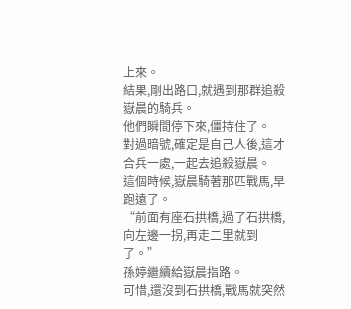上來。
結果,剛出路口,就遇到那群追殺嶽晨的騎兵。
他們瞬間停下來,僵持住了。
對過暗號,確定是自己人後,這才合兵一處,一起去追殺嶽晨。
這個時候,嶽晨騎著那匹戰馬,早跑遠了。
“前面有座石拱橋,過了石拱橋,向左邊一拐,再走二里就到了。”
孫婷繼續給嶽晨指路。
可惜,還沒到石拱橋,戰馬就突然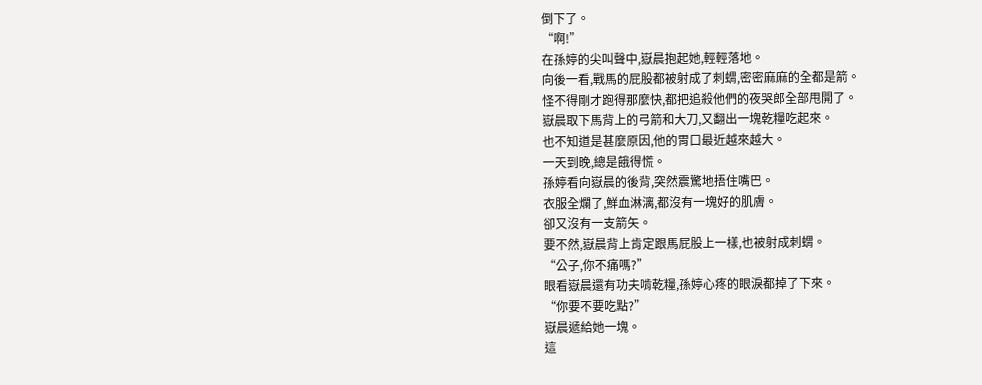倒下了。
“啊!”
在孫婷的尖叫聲中,嶽晨抱起她,輕輕落地。
向後一看,戰馬的屁股都被射成了刺蝟,密密麻麻的全都是箭。
怪不得剛才跑得那麼快,都把追殺他們的夜哭郎全部甩開了。
嶽晨取下馬背上的弓箭和大刀,又翻出一塊乾糧吃起來。
也不知道是甚麼原因,他的胃口最近越來越大。
一天到晚,總是餓得慌。
孫婷看向嶽晨的後背,突然震驚地捂住嘴巴。
衣服全爛了,鮮血淋漓,都沒有一塊好的肌膚。
卻又沒有一支箭矢。
要不然,嶽晨背上肯定跟馬屁股上一樣,也被射成刺蝟。
“公子,你不痛嗎?”
眼看嶽晨還有功夫啃乾糧,孫婷心疼的眼淚都掉了下來。
“你要不要吃點?”
嶽晨遞給她一塊。
這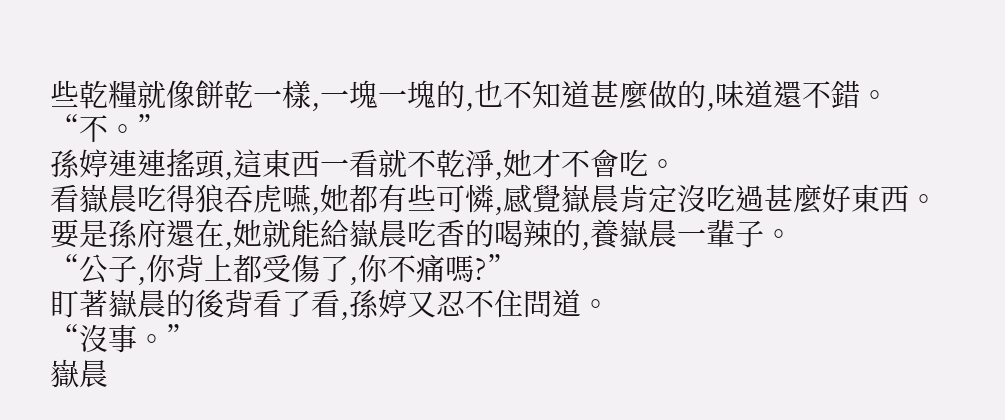些乾糧就像餅乾一樣,一塊一塊的,也不知道甚麼做的,味道還不錯。
“不。”
孫婷連連搖頭,這東西一看就不乾淨,她才不會吃。
看嶽晨吃得狼吞虎嚥,她都有些可憐,感覺嶽晨肯定沒吃過甚麼好東西。
要是孫府還在,她就能給嶽晨吃香的喝辣的,養嶽晨一輩子。
“公子,你背上都受傷了,你不痛嗎?”
盯著嶽晨的後背看了看,孫婷又忍不住問道。
“沒事。”
嶽晨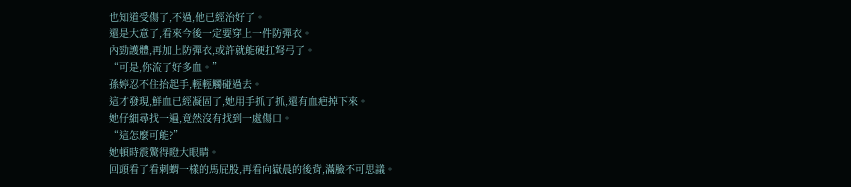也知道受傷了,不過,他已經治好了。
還是大意了,看來今後一定要穿上一件防彈衣。
內勁護體,再加上防彈衣,或許就能硬扛弩弓了。
“可是,你流了好多血。”
孫婷忍不住抬起手,輕輕觸碰過去。
這才發現,鮮血已經凝固了,她用手抓了抓,還有血疤掉下來。
她仔細尋找一遍,竟然沒有找到一處傷口。
“這怎麼可能?”
她頓時震驚得瞪大眼睛。
回頭看了看刺蝟一樣的馬屁股,再看向嶽晨的後背,滿臉不可思議。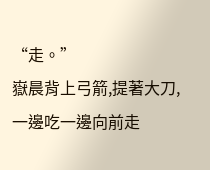“走。”
嶽晨背上弓箭,提著大刀,一邊吃一邊向前走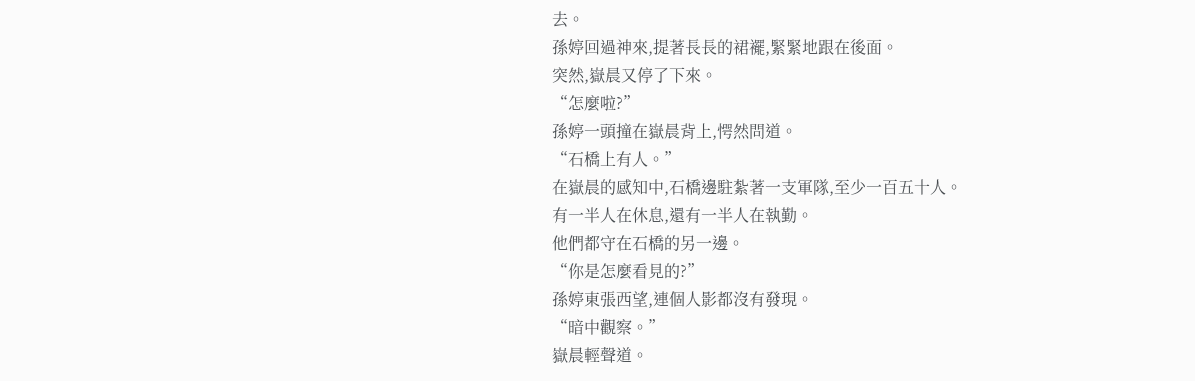去。
孫婷回過神來,提著長長的裙襬,緊緊地跟在後面。
突然,嶽晨又停了下來。
“怎麼啦?”
孫婷一頭撞在嶽晨背上,愕然問道。
“石橋上有人。”
在嶽晨的感知中,石橋邊駐紮著一支軍隊,至少一百五十人。
有一半人在休息,還有一半人在執勤。
他們都守在石橋的另一邊。
“你是怎麼看見的?”
孫婷東張西望,連個人影都沒有發現。
“暗中觀察。”
嶽晨輕聲道。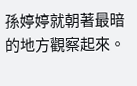孫婷婷就朝著最暗的地方觀察起來。